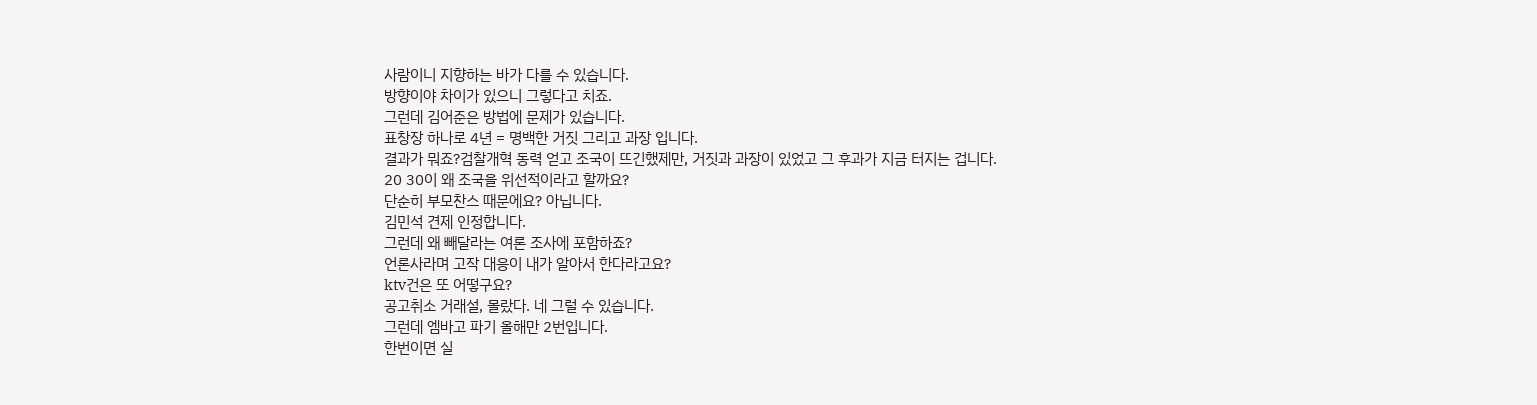사람이니 지향하는 바가 다를 수 있습니다.
방향이야 차이가 있으니 그렇다고 치죠.
그런데 김어준은 방법에 문제가 있습니다.
표창장 하나로 4년 = 명백한 거짓 그리고 과장 입니다.
결과가 뭐죠?검찰개혁 동력 얻고 조국이 뜨긴했제만, 거짓과 과장이 있었고 그 후과가 지금 터지는 겁니다.
20 30이 왜 조국을 위선적이라고 할까요?
단순히 부모찬스 때문에요? 아닙니다.
김민석 견제 인정합니다.
그런데 왜 빼달라는 여론 조사에 포함하죠?
언론사라며 고작 대응이 내가 알아서 한다라고요?
ktv건은 또 어떻구요?
공고취소 거래설, 몰랐다. 네 그럴 수 있습니다.
그런데 엠바고 파기 올해만 2번입니다.
한번이면 실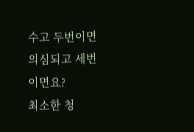수고 두번이면 의심되고 세번이면요?
최소한 청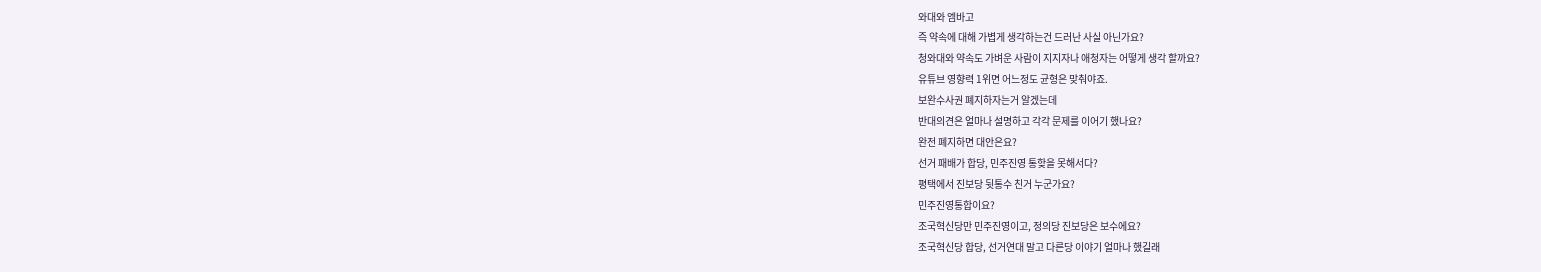와대와 엠바고
즉 약속에 대해 가볍게 생각하는건 드러난 사실 아닌가요?
청와대와 약속도 가벼운 사람이 지지자나 애청자는 어떻게 생각 할까요?
유튜브 영향력 1위면 어느정도 균형은 맞춰야죠.
보완수사권 폐지하자는거 알겠는데
반대의견은 얼마나 설명하고 각각 문제를 이어기 했나요?
완전 폐지하면 대안은요?
선거 패배가 합당, 민주진영 통핮을 못해서다?
평택에서 진보당 뒷통수 친거 누군가요?
민주진영통합이요?
조국혁신당만 민주진영이고, 정의당 진보당은 보수에요?
조국혁신당 합당, 선거연대 말고 다른당 이야기 얼마나 했길래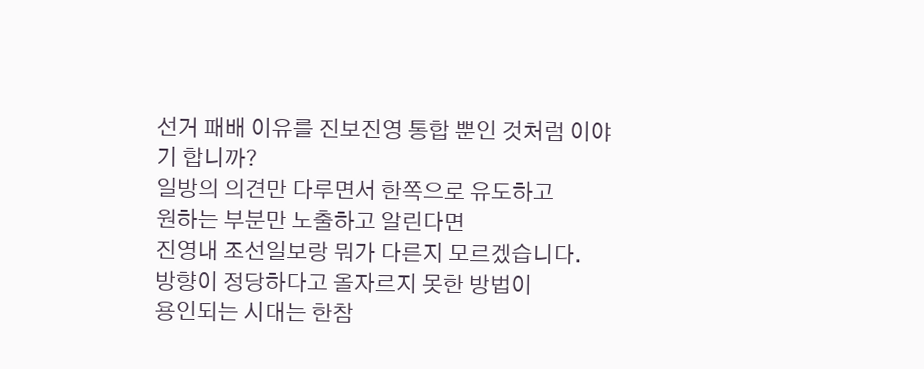선거 패배 이유를 진보진영 통합 뿐인 것처럼 이야기 합니까?
일방의 의견만 다루면서 한쪽으로 유도하고
원하는 부분만 노출하고 알린다면
진영내 조선일보랑 뭐가 다른지 모르겠습니다.
방향이 정당하다고 올자르지 못한 방법이
용인되는 시대는 한참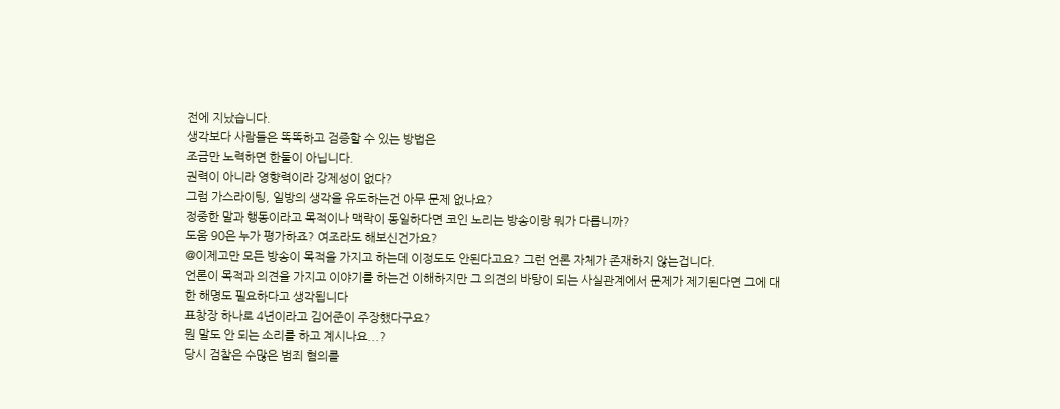전에 지났습니다.
생각보다 사람들은 똑똑하고 검증할 수 있는 방법은
조금만 노력하면 한둘이 아닙니다.
권력이 아니라 영향력이라 강제성이 없다?
그럼 가스라이팅, 일방의 생각을 유도하는건 아무 문제 없나요?
정중한 말과 행동이라고 목적이나 맥락이 동일하다면 코인 노리는 방송이랑 뭐가 다릅니까?
도움 90은 누가 평가하죠? 여조라도 해보신건가요?
@이제고만 모든 방송이 목적을 가지고 하는데 이정도도 안된다고요? 그런 언론 자체가 존재하지 않는겁니다.
언론이 목적과 의견을 가지고 이야기를 하는건 이해하지만 그 의견의 바탕이 되는 사실관계에서 문제가 제기된다면 그에 대한 해명도 필요하다고 생각됩니다
표창장 하나로 4년이라고 김어준이 주장했다구요?
뭔 말도 안 되는 소리를 하고 계시나요...?
당시 검찰은 수많은 범죄 혐의를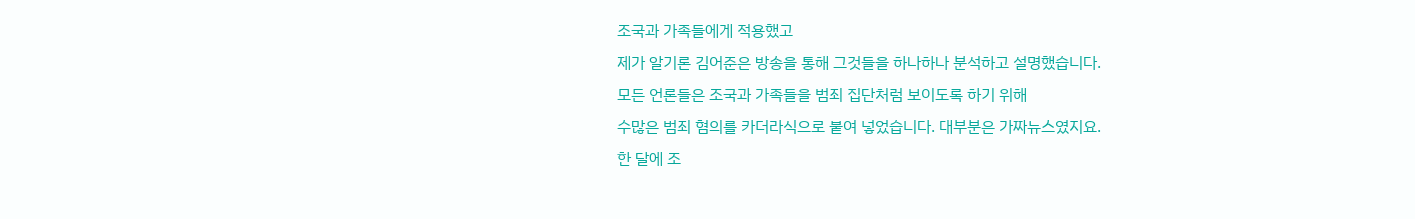조국과 가족들에게 적용했고
제가 알기론 김어준은 방송을 통해 그것들을 하나하나 분석하고 설명했습니다.
모든 언론들은 조국과 가족들을 범죄 집단처럼 보이도록 하기 위해
수많은 범죄 혐의를 카더라식으로 붙여 넣었습니다. 대부분은 가짜뉴스였지요.
한 달에 조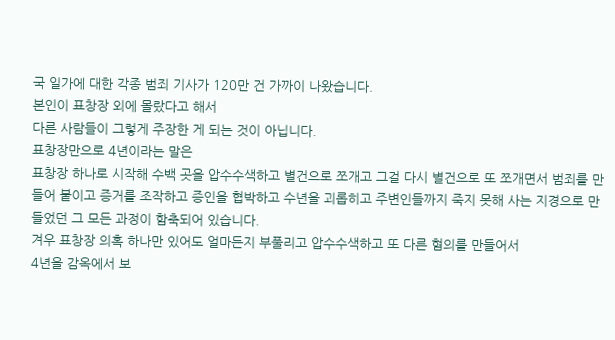국 일가에 대한 각종 범죄 기사가 120만 건 가까이 나왔습니다.
본인이 표창장 외에 몰랐다고 해서
다른 사람들이 그렇게 주장한 게 되는 것이 아닙니다.
표창장만으로 4년이라는 말은
표창장 하나로 시작해 수백 곳을 압수수색하고 별건으로 쪼개고 그걸 다시 별건으로 또 쪼개면서 범죄를 만들어 붙이고 증거를 조작하고 증인을 협박하고 수년을 괴롭히고 주변인들까지 죽지 못해 사는 지경으로 만들었던 그 모든 과정이 함축되어 있습니다.
겨우 표창장 의혹 하나만 있어도 얼마든지 부풀리고 압수수색하고 또 다른 혐의를 만들어서
4년을 감옥에서 보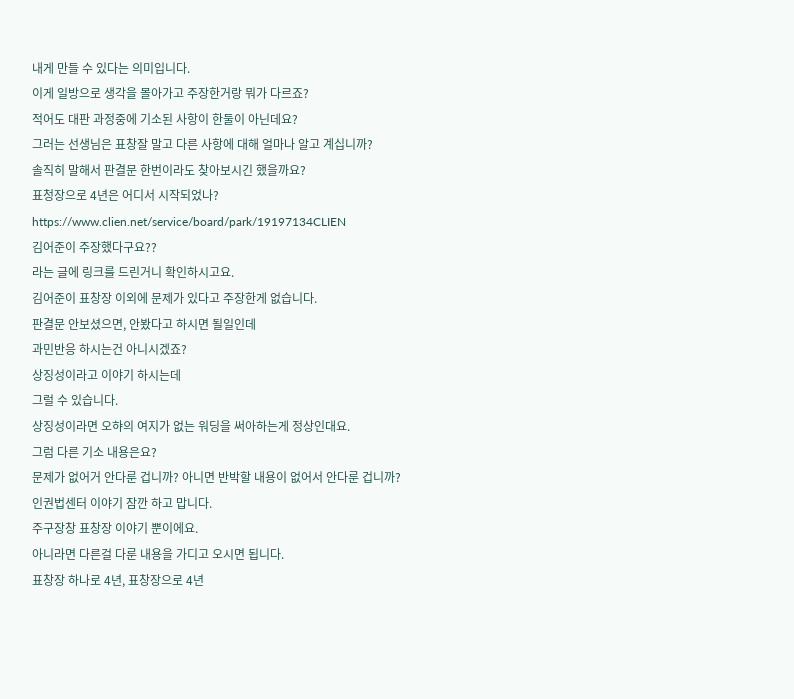내게 만들 수 있다는 의미입니다.
이게 일방으로 생각을 몰아가고 주장한거랑 뭐가 다르죠?
적어도 대판 과정중에 기소된 사항이 한둘이 아닌데요?
그러는 선생님은 표창잘 말고 다른 사항에 대해 얼마나 알고 계십니까?
솔직히 말해서 판결문 한번이라도 찾아보시긴 했을까요?
표청장으로 4년은 어디서 시작되었나?
https://www.clien.net/service/board/park/19197134CLIEN
김어준이 주장했다구요??
라는 글에 링크를 드린거니 확인하시고요.
김어준이 표창장 이외에 문제가 있다고 주장한게 없습니다.
판결문 안보셨으면, 안봤다고 하시면 될일인데
과민반응 하시는건 아니시겠죠?
상징성이라고 이야기 하시는데
그럴 수 있습니다.
상징성이라면 오햐의 여지가 없는 워딩을 써아하는게 정상인대요.
그럼 다른 기소 내용은요?
문제가 없어거 안다룬 겁니까? 아니면 반박할 내용이 없어서 안다룬 겁니까?
인권법센터 이야기 잠깐 하고 맙니다.
주구장창 표창장 이야기 뿐이에요.
아니라면 다른걸 다룬 내용을 가디고 오시면 됩니다.
표창장 하나로 4년, 표창장으로 4년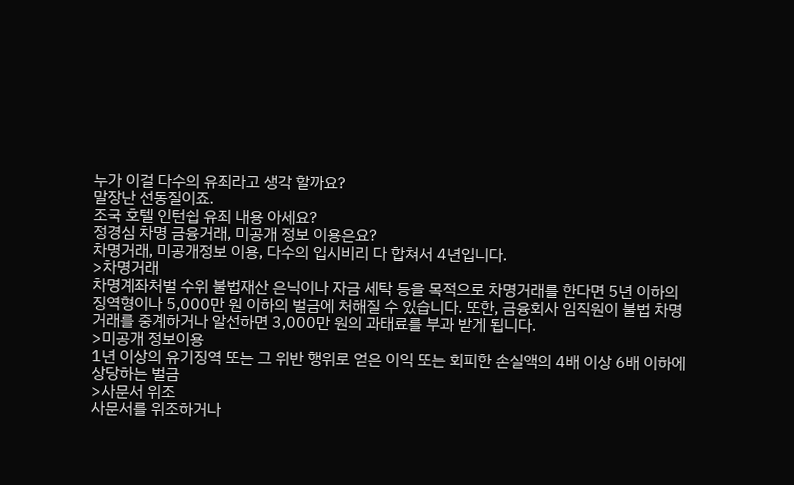누가 이걸 다수의 유죄라고 생각 할까요?
말장난 선동질이죠.
조국 호텔 인턴쉽 유죄 내용 아세요?
정경심 차명 금융거래, 미공개 정보 이용은요?
차명거래, 미공개정보 이용, 다수의 입시비리 다 합쳐서 4년입니다.
>차명거래
차명계좌처벌 수위 불법재산 은닉이나 자금 세탁 등을 목적으로 차명거래를 한다면 5년 이하의 징역형이나 5,000만 원 이하의 벌금에 처해질 수 있습니다. 또한, 금융회사 임직원이 불법 차명거래를 중계하거나 알선하면 3,000만 원의 과태료를 부과 받게 됩니다.
>미공개 정보이용
1년 이상의 유기징역 또는 그 위반 행위로 얻은 이익 또는 회피한 손실액의 4배 이상 6배 이하에 상당하는 벌금
>사문서 위조
사문서를 위조하거나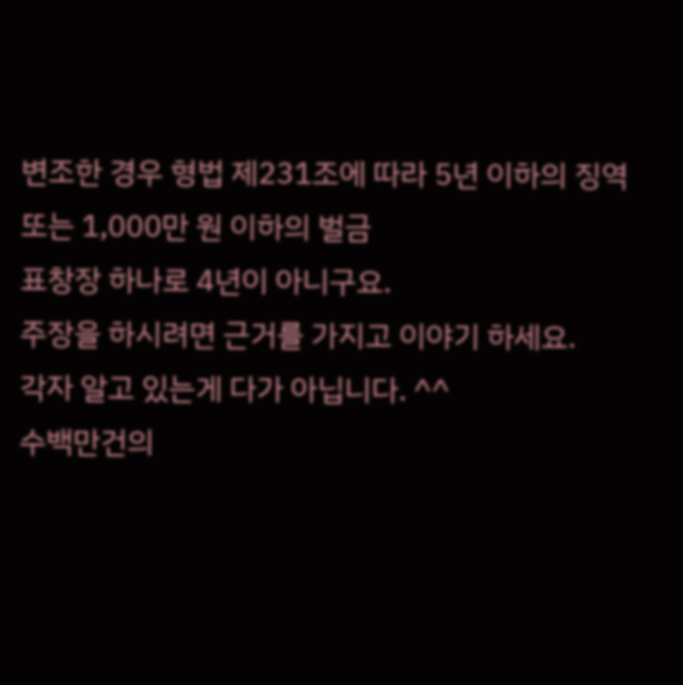변조한 경우 형법 제231조에 따라 5년 이하의 징역 또는 1,000만 원 이하의 벌금
표창장 하나로 4년이 아니구요.
주장을 하시려면 근거를 가지고 이야기 하세요.
각자 알고 있는게 다가 아닙니다. ^^
수백만건의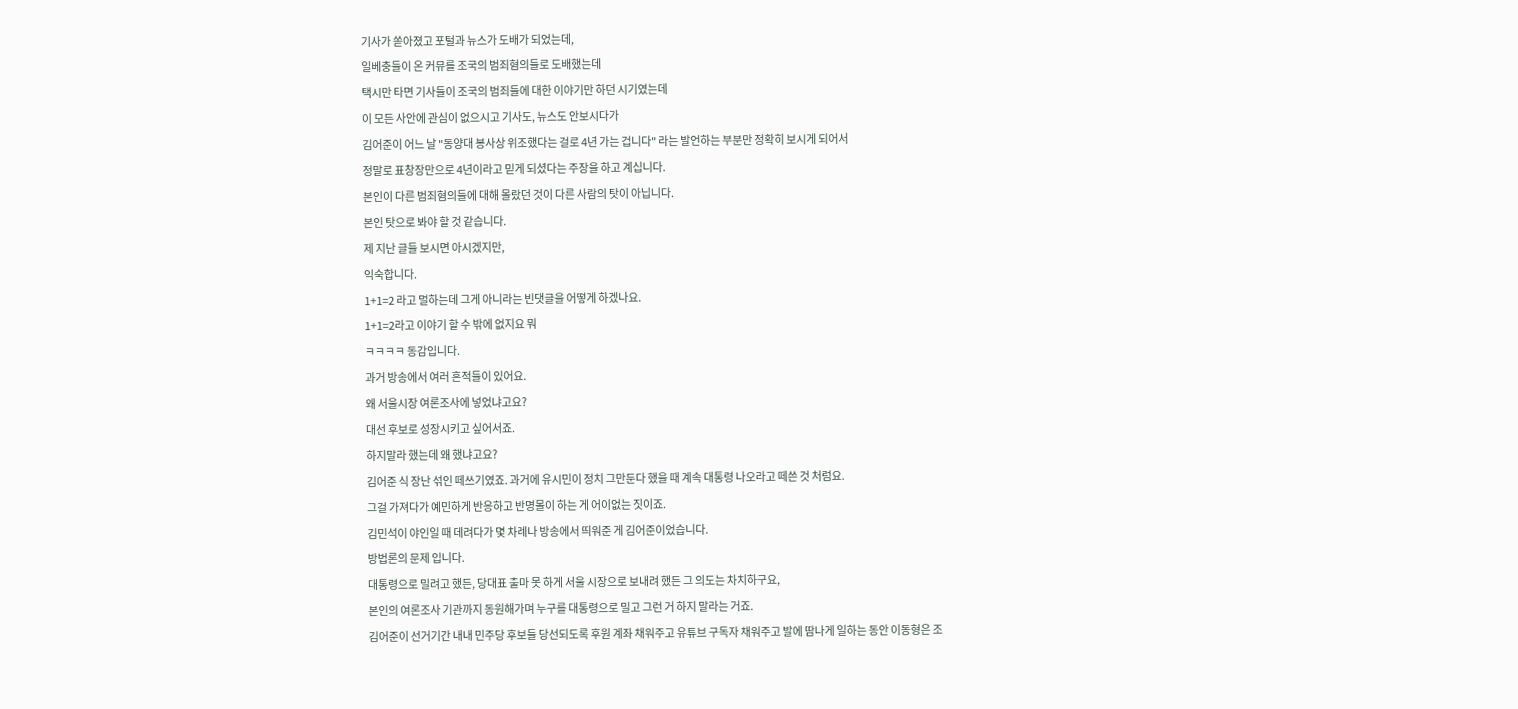기사가 쏟아졌고 포털과 뉴스가 도배가 되었는데,
일베충들이 온 커뮤를 조국의 범죄혐의들로 도배했는데
택시만 타면 기사들이 조국의 범죄들에 대한 이야기만 하던 시기였는데
이 모든 사안에 관심이 없으시고 기사도, 뉴스도 안보시다가
김어준이 어느 날 "동양대 봉사상 위조했다는 걸로 4년 가는 겁니다" 라는 발언하는 부분만 정확히 보시게 되어서
정말로 표창장만으로 4년이라고 믿게 되셨다는 주장을 하고 계십니다.
본인이 다른 범죄혐의들에 대해 몰랐던 것이 다른 사람의 탓이 아닙니다.
본인 탓으로 봐야 할 것 같습니다.
제 지난 글들 보시면 아시겠지만,
익숙합니다.
1+1=2 라고 멀하는데 그게 아니라는 빈댓글을 어떻게 하겠나요.
1+1=2라고 이야기 할 수 밖에 없지요 뭐
ㅋㅋㅋㅋ 동감입니다.
과거 방송에서 여러 흔적들이 있어요.
왜 서울시장 여론조사에 넣었냐고요?
대선 후보로 성장시키고 싶어서죠.
하지말라 했는데 왜 했냐고요?
김어준 식 장난 섞인 떼쓰기였죠. 과거에 유시민이 정치 그만둔다 했을 때 계속 대통령 나오라고 떼쓴 것 처럼요.
그걸 가져다가 예민하게 반응하고 반명몰이 하는 게 어이없는 짓이죠.
김민석이 야인일 때 데려다가 몇 차례나 방송에서 띄워준 게 김어준이었습니다.
방법론의 문제 입니다.
대통령으로 밀려고 했든, 당대표 출마 못 하게 서울 시장으로 보내려 했든 그 의도는 차치하구요,
본인의 여론조사 기관까지 동원해가며 누구를 대통령으로 밀고 그런 거 하지 말라는 거죠.
김어준이 선거기간 내내 민주당 후보들 당선되도록 후원 계좌 채워주고 유튜브 구독자 채워주고 발에 땀나게 일하는 동안 이동형은 조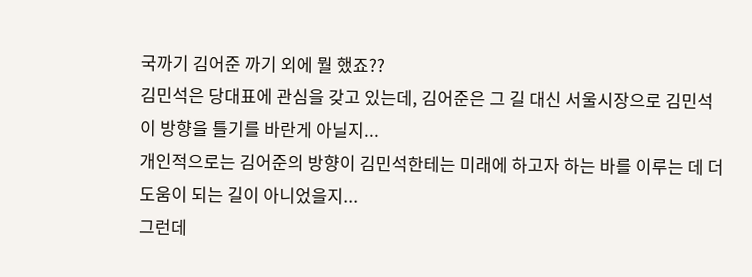국까기 김어준 까기 외에 뭘 했죠??
김민석은 당대표에 관심을 갖고 있는데, 김어준은 그 길 대신 서울시장으로 김민석이 방향을 틀기를 바란게 아닐지...
개인적으로는 김어준의 방향이 김민석한테는 미래에 하고자 하는 바를 이루는 데 더 도움이 되는 길이 아니었을지...
그런데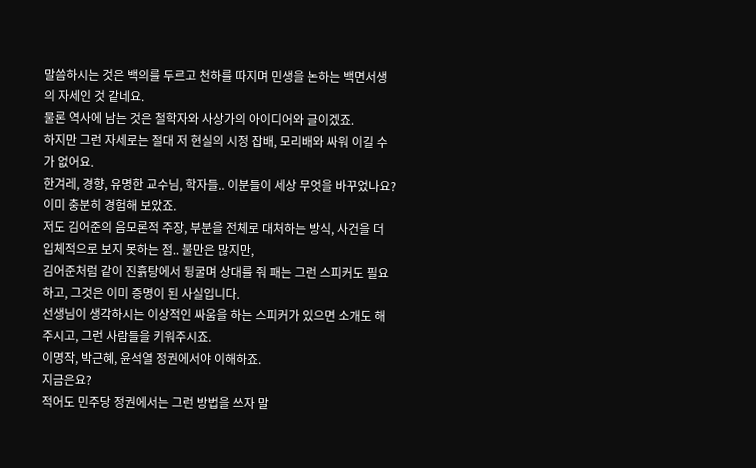말씀하시는 것은 백의를 두르고 천하를 따지며 민생을 논하는 백면서생의 자세인 것 같네요.
물론 역사에 남는 것은 철학자와 사상가의 아이디어와 글이겠죠.
하지만 그런 자세로는 절대 저 현실의 시정 잡배, 모리배와 싸워 이길 수가 없어요.
한겨레, 경향, 유명한 교수님, 학자들.. 이분들이 세상 무엇을 바꾸었나요? 이미 충분히 경험해 보았죠.
저도 김어준의 음모론적 주장, 부분을 전체로 대처하는 방식, 사건을 더 입체적으로 보지 못하는 점.. 불만은 많지만,
김어준처럼 같이 진흙탕에서 뒹굴며 상대를 줘 패는 그런 스피커도 필요하고, 그것은 이미 증명이 된 사실입니다.
선생님이 생각하시는 이상적인 싸움을 하는 스피커가 있으면 소개도 해 주시고, 그런 사람들을 키워주시죠.
이명작, 박근혜, 윤석열 정권에서야 이해하죠.
지금은요?
적어도 민주당 정권에서는 그런 방법을 쓰자 말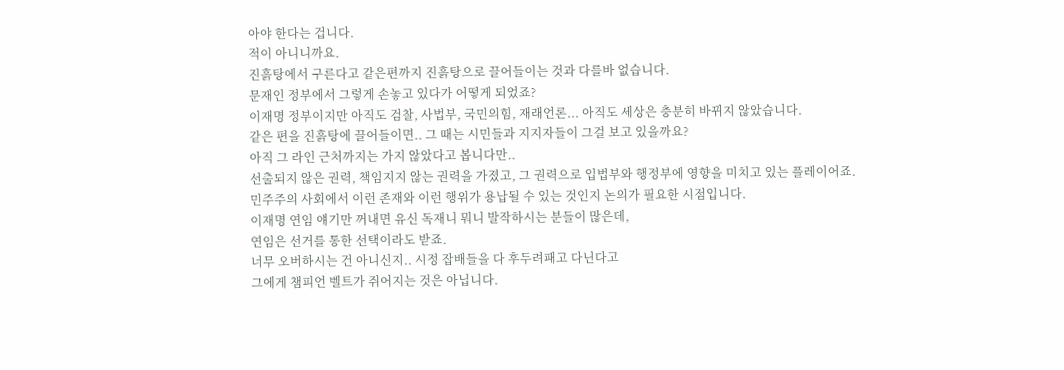아야 한다는 겁니다.
적이 아니니까요.
진흙탕에서 구른다고 같은편까지 진흙탕으로 끌어들이는 것과 다를바 없습니다.
문재인 정부에서 그렇게 손놓고 있다가 어떻게 되었죠?
이재명 정부이지만 아직도 검찰, 사법부, 국민의힘, 재래언론... 아직도 세상은 충분히 바뀌지 않았습니다.
같은 편을 진흙탕에 끌어들이면.. 그 때는 시민들과 지지자들이 그걸 보고 있을까요?
아직 그 라인 근처까지는 가지 않았다고 봅니다만..
선출되지 않은 권력, 책임지지 않는 권력을 가졌고, 그 권력으로 입법부와 행정부에 영향을 미치고 있는 플레이어죠.
민주주의 사회에서 이런 존재와 이런 행위가 용납될 수 있는 것인지 논의가 필요한 시점입니다.
이재명 연임 얘기만 꺼내면 유신 독재니 뭐니 발작하시는 분들이 많은데,
연임은 선거를 통한 선택이라도 받죠.
너무 오버하시는 건 아니신지.. 시정 잡배들을 다 후두려패고 다닌다고
그에게 챔피언 벨트가 쥐어지는 것은 아닙니다.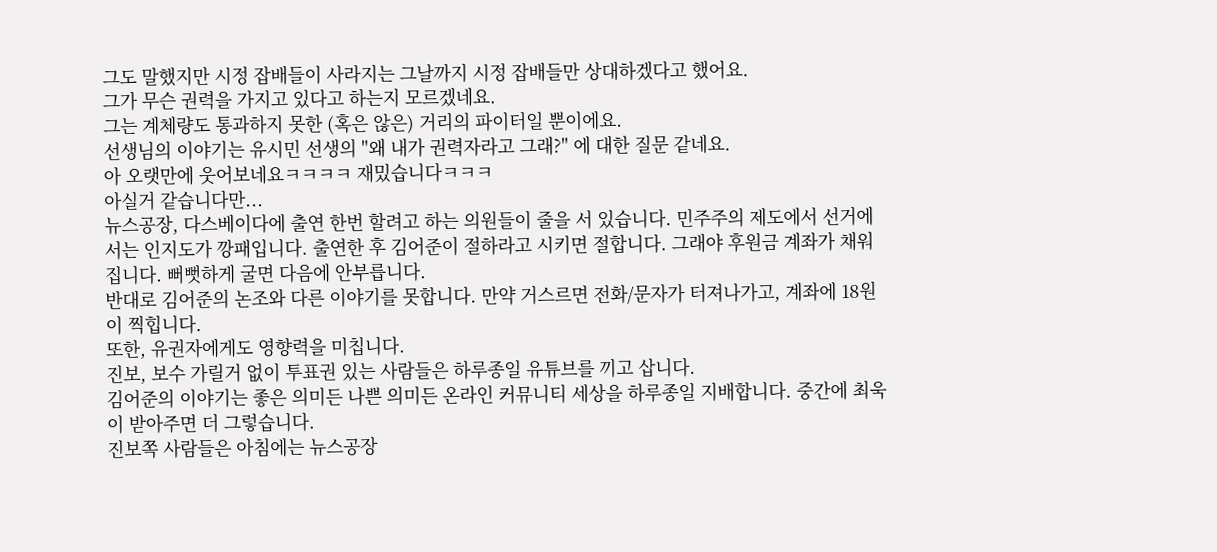그도 말했지만 시정 잡배들이 사라지는 그날까지 시정 잡배들만 상대하겠다고 했어요.
그가 무슨 권력을 가지고 있다고 하는지 모르겠네요.
그는 계체량도 통과하지 못한 (혹은 않은) 거리의 파이터일 뿐이에요.
선생님의 이야기는 유시민 선생의 "왜 내가 권력자라고 그래?" 에 대한 질문 같네요.
아 오랫만에 웃어보네요ㅋㅋㅋㅋ 재밌습니다ㅋㅋㅋ
아실거 같습니다만...
뉴스공장, 다스베이다에 출연 한번 할려고 하는 의원들이 줄을 서 있습니다. 민주주의 제도에서 선거에서는 인지도가 깡패입니다. 출연한 후 김어준이 절하라고 시키면 절합니다. 그래야 후원금 계좌가 채워집니다. 뻐뻣하게 굴면 다음에 안부릅니다.
반대로 김어준의 논조와 다른 이야기를 못합니다. 만약 거스르면 전화/문자가 터져나가고, 계좌에 18원이 찍힙니다.
또한, 유권자에게도 영향력을 미칩니다.
진보, 보수 가릴거 없이 투표권 있는 사람들은 하루종일 유튜브를 끼고 삽니다.
김어준의 이야기는 좋은 의미든 나쁜 의미든 온라인 커뮤니티 세상을 하루종일 지배합니다. 중간에 최욱이 받아주면 더 그렇습니다.
진보쪽 사람들은 아침에는 뉴스공장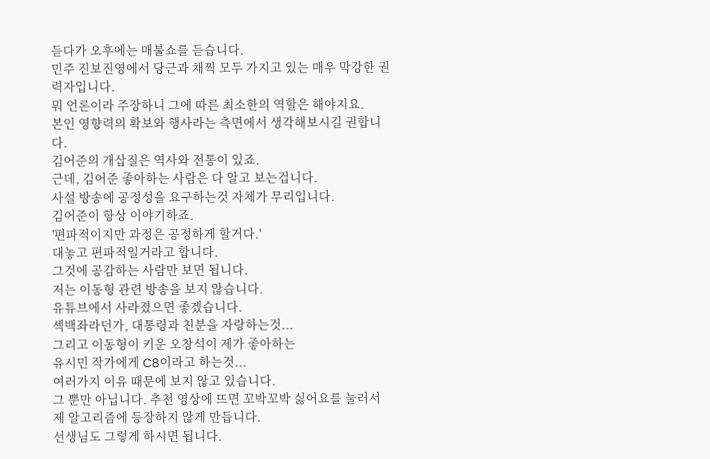듣다가 오후에는 매불쇼를 듣습니다.
민주 진보진영에서 당근과 채찍 모두 가지고 있는 매우 막강한 권력자입니다.
뭐 언론이라 주장하니 그에 따른 최소한의 역할은 해야지요.
본인 영향력의 확보와 행사라는 측면에서 생각해보시길 권합니다.
김어준의 개삽질은 역사와 전통이 있죠.
근데, 김어준 좋아하는 사람은 다 알고 보는겁니다.
사설 방송에 공정성을 요구하는것 자체가 무리입니다.
김어준이 항상 이야기하죠.
'편파적이지만 과정은 공정하게 할거다.'
대놓고 편파적일거라고 합니다.
그것에 공감하는 사람만 보면 됩니다.
저는 이동형 관련 방송을 보지 않습니다.
유튜브에서 사라졌으면 좋겠습니다.
섹백좌라던가, 대통령과 친분을 자랑하는것...
그리고 이동형이 키운 오창석이 제가 좋아하는
유시민 작가에게 C8이라고 하는것...
여러가지 이유 때문에 보지 않고 있습니다.
그 뿐만 아닙니다. 추천 영상에 뜨면 꼬박꼬박 싫어요를 눌러서
제 알고리즘에 등장하지 않게 만듭니다.
선생님도 그렇게 하시면 됩니다.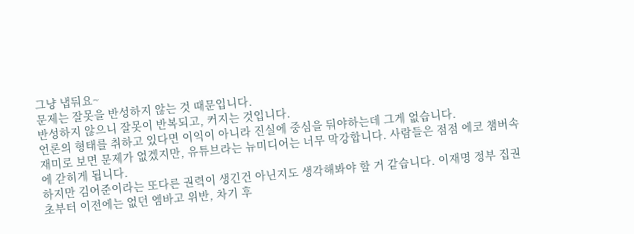그냥 냅둬요~
문제는 잘못을 반성하지 않는 것 때문입니다.
반성하지 않으니 잘못이 반복되고, 커지는 것입니다.
언론의 형태를 취하고 있다면 이익이 아니라 진실에 중심을 둬야하는데 그게 없습니다.
재미로 보면 문제가 없겠지만, 유튜브라는 뉴미디어는 너무 막강합니다. 사람들은 점점 에코 챔버속에 갇히게 됩니다.
하지만 김어준이라는 또다른 권력이 생긴건 아닌지도 생각해봐야 할 거 같습니다. 이재명 정부 집권초부터 이전에는 없던 엠바고 위반, 차기 후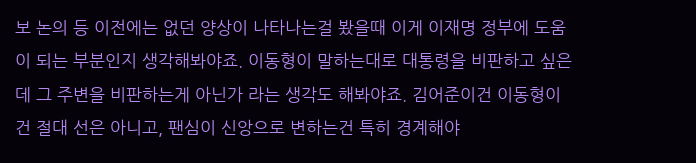보 논의 등 이전에는 없던 양상이 나타나는걸 봤을때 이게 이재명 정부에 도움이 되는 부분인지 생각해봐야죠. 이동형이 말하는대로 대통령을 비판하고 싶은데 그 주변을 비판하는게 아닌가 라는 생각도 해봐야죠. 김어준이건 이동형이건 절대 선은 아니고, 팬심이 신앙으로 변하는건 특히 경계해야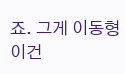죠. 그게 이동형이건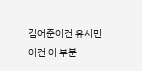김어준이건 유시민이건 이 부분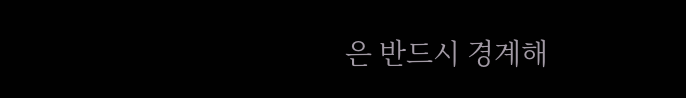은 반드시 경계해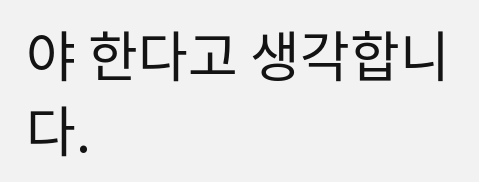야 한다고 생각합니다.